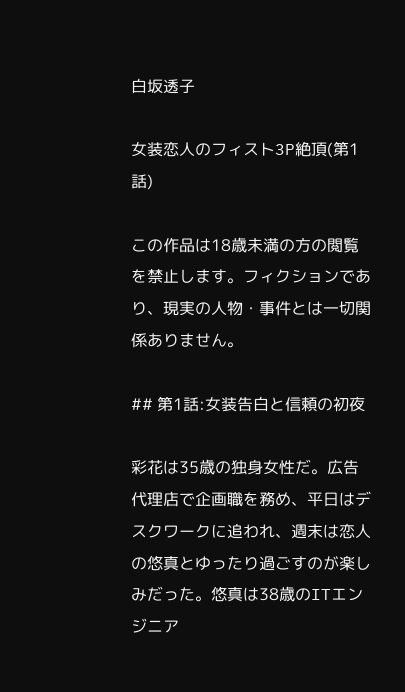白坂透子

女装恋人のフィスト3P絶頂(第1話)

この作品は18歳未満の方の閲覧を禁止します。フィクションであり、現実の人物・事件とは一切関係ありません。

## 第1話:女装告白と信頼の初夜

彩花は35歳の独身女性だ。広告代理店で企画職を務め、平日はデスクワークに追われ、週末は恋人の悠真とゆったり過ごすのが楽しみだった。悠真は38歳のITエンジニア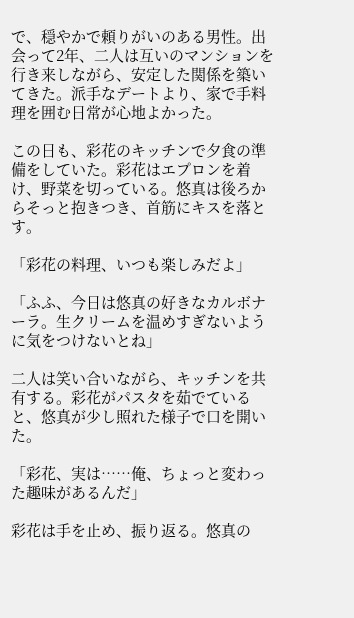で、穏やかで頼りがいのある男性。出会って2年、二人は互いのマンションを行き来しながら、安定した関係を築いてきた。派手なデートより、家で手料理を囲む日常が心地よかった。

この日も、彩花のキッチンで夕食の準備をしていた。彩花はエプロンを着け、野菜を切っている。悠真は後ろからそっと抱きつき、首筋にキスを落とす。

「彩花の料理、いつも楽しみだよ」

「ふふ、今日は悠真の好きなカルボナーラ。生クリームを温めすぎないように気をつけないとね」

二人は笑い合いながら、キッチンを共有する。彩花がパスタを茹でていると、悠真が少し照れた様子で口を開いた。

「彩花、実は……俺、ちょっと変わった趣味があるんだ」

彩花は手を止め、振り返る。悠真の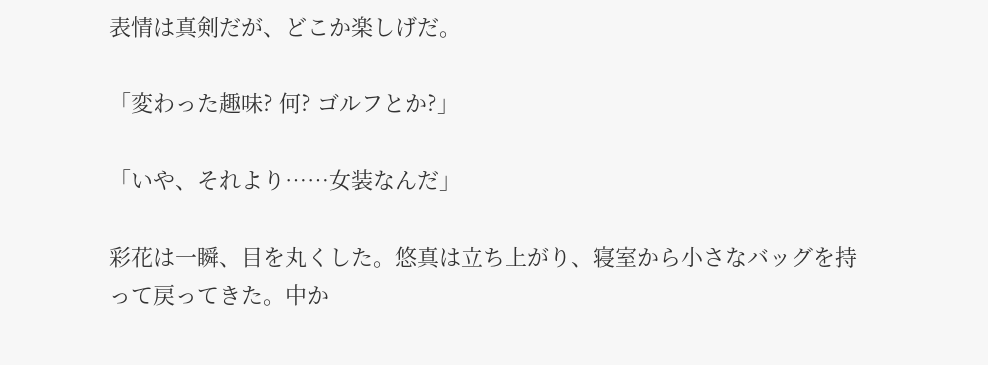表情は真剣だが、どこか楽しげだ。

「変わった趣味? 何? ゴルフとか?」

「いや、それより……女装なんだ」

彩花は一瞬、目を丸くした。悠真は立ち上がり、寝室から小さなバッグを持って戻ってきた。中か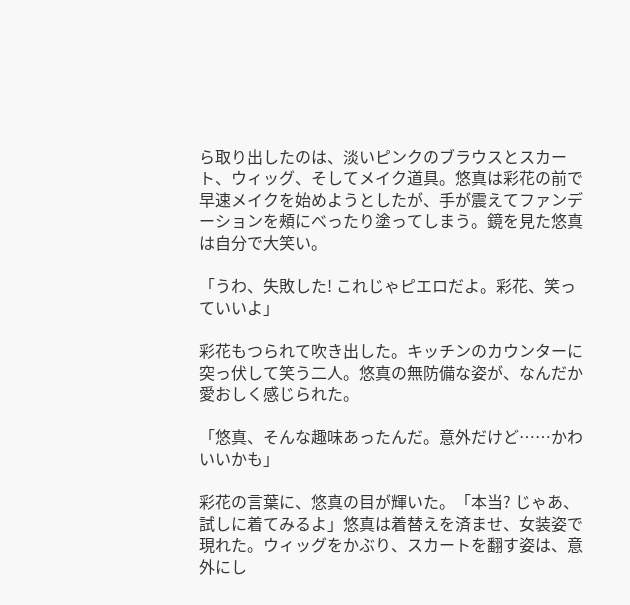ら取り出したのは、淡いピンクのブラウスとスカート、ウィッグ、そしてメイク道具。悠真は彩花の前で早速メイクを始めようとしたが、手が震えてファンデーションを頰にべったり塗ってしまう。鏡を見た悠真は自分で大笑い。

「うわ、失敗した! これじゃピエロだよ。彩花、笑っていいよ」

彩花もつられて吹き出した。キッチンのカウンターに突っ伏して笑う二人。悠真の無防備な姿が、なんだか愛おしく感じられた。

「悠真、そんな趣味あったんだ。意外だけど……かわいいかも」

彩花の言葉に、悠真の目が輝いた。「本当? じゃあ、試しに着てみるよ」悠真は着替えを済ませ、女装姿で現れた。ウィッグをかぶり、スカートを翻す姿は、意外にし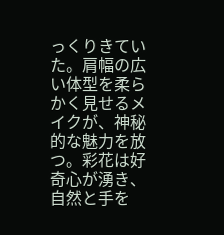っくりきていた。肩幅の広い体型を柔らかく見せるメイクが、神秘的な魅力を放つ。彩花は好奇心が湧き、自然と手を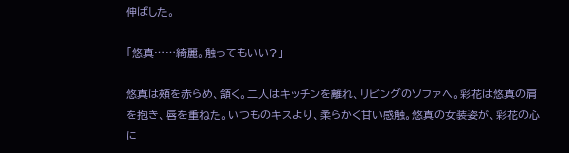伸ばした。

「悠真……綺麗。触ってもいい?」

悠真は頰を赤らめ、頷く。二人はキッチンを離れ、リビングのソファへ。彩花は悠真の肩を抱き、唇を重ねた。いつものキスより、柔らかく甘い感触。悠真の女装姿が、彩花の心に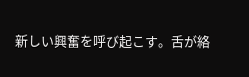新しい興奮を呼び起こす。舌が絡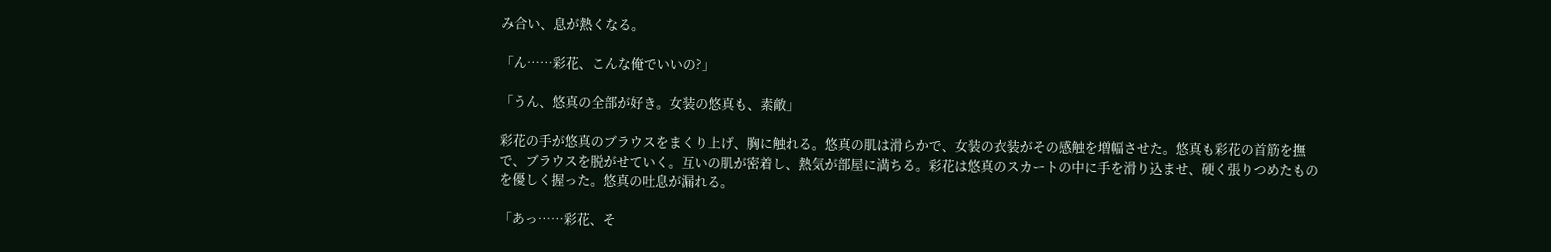み合い、息が熱くなる。

「ん……彩花、こんな俺でいいの?」

「うん、悠真の全部が好き。女装の悠真も、素敵」

彩花の手が悠真のブラウスをまくり上げ、胸に触れる。悠真の肌は滑らかで、女装の衣装がその感触を増幅させた。悠真も彩花の首筋を撫で、ブラウスを脱がせていく。互いの肌が密着し、熱気が部屋に満ちる。彩花は悠真のスカートの中に手を滑り込ませ、硬く張りつめたものを優しく握った。悠真の吐息が漏れる。

「あっ……彩花、そ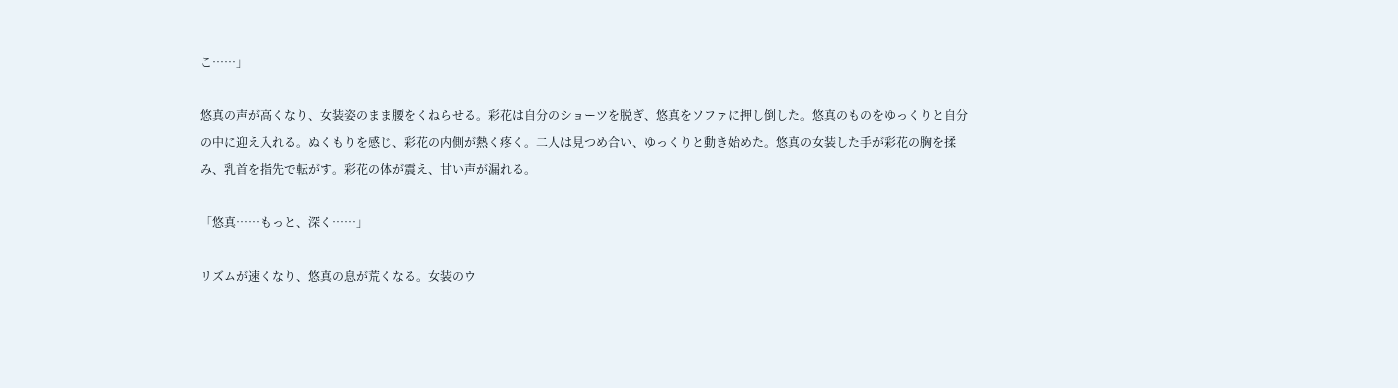こ……」

悠真の声が高くなり、女装姿のまま腰をくねらせる。彩花は自分のショーツを脱ぎ、悠真をソファに押し倒した。悠真のものをゆっくりと自分の中に迎え入れる。ぬくもりを感じ、彩花の内側が熱く疼く。二人は見つめ合い、ゆっくりと動き始めた。悠真の女装した手が彩花の胸を揉み、乳首を指先で転がす。彩花の体が震え、甘い声が漏れる。

「悠真……もっと、深く……」

リズムが速くなり、悠真の息が荒くなる。女装のウ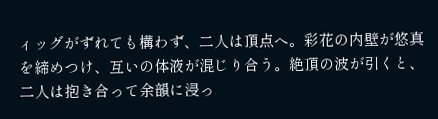ィッグがずれても構わず、二人は頂点へ。彩花の内壁が悠真を締めつけ、互いの体液が混じり合う。絶頂の波が引くと、二人は抱き合って余韻に浸っ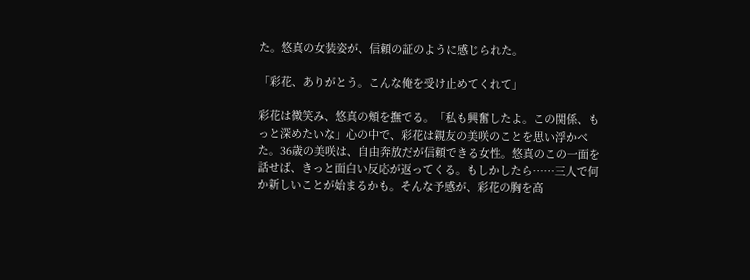た。悠真の女装姿が、信頼の証のように感じられた。

「彩花、ありがとう。こんな俺を受け止めてくれて」

彩花は微笑み、悠真の頰を撫でる。「私も興奮したよ。この関係、もっと深めたいな」心の中で、彩花は親友の美咲のことを思い浮かべた。36歳の美咲は、自由奔放だが信頼できる女性。悠真のこの一面を話せば、きっと面白い反応が返ってくる。もしかしたら……三人で何か新しいことが始まるかも。そんな予感が、彩花の胸を高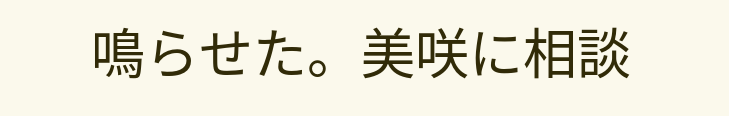鳴らせた。美咲に相談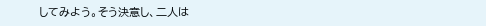してみよう。そう決意し、二人は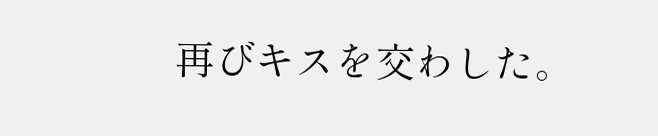再びキスを交わした。